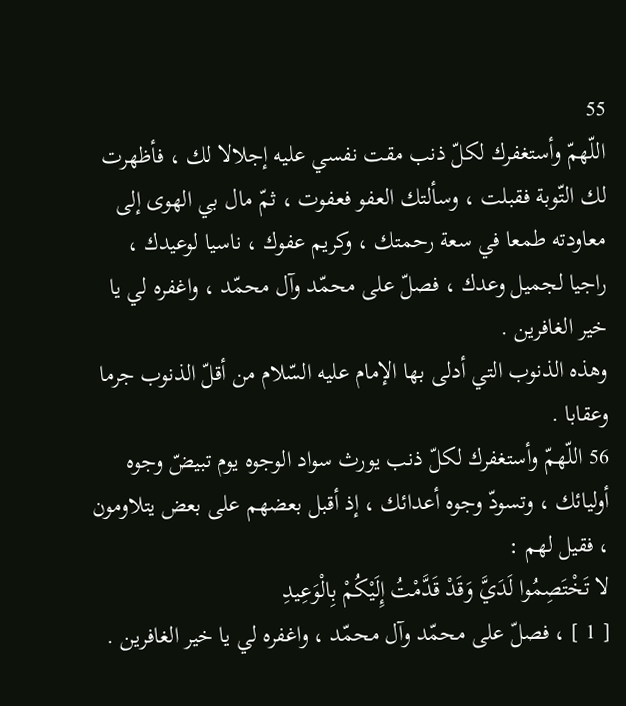55
اللّهمّ وأستغفرك لكلّ ذنب مقت نفسي عليه إجلالا لك ، فأظهرت لك التّوبة فقبلت ، وسألتك العفو فعفوت ، ثمّ مال بي الهوى إلى معاودته طمعا في سعة رحمتك ، وكريم عفوك ، ناسيا لوعيدك ، راجيا لجميل وعدك ، فصلّ على محمّد وآل محمّد ، واغفره لي يا خير الغافرين .
وهذه الذنوب التي أدلى بها الإمام عليه السّلام من أقلّ الذنوب جرما وعقابا .
56 اللّهمّ وأستغفرك لكلّ ذنب يورث سواد الوجوه يوم تبيضّ وجوه أوليائك ، وتسودّ وجوه أعدائك ، إذ أقبل بعضهم على بعض يتلاومون ، فقيل لهم :
لا تَخْتَصِمُوا لَدَيَّ وَقَدْ قَدَّمْتُ إِلَيْكُمْ بِالْوَعِيدِ
[ 1 ] ، فصلّ على محمّد وآل محمّد ، واغفره لي يا خير الغافرين .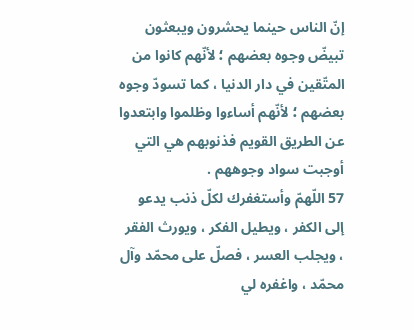إنّ الناس حينما يحشرون ويبعثون تبيضّ وجوه بعضهم ؛ لأنّهم كانوا من المتّقين في دار الدنيا ، كما تسودّ وجوه بعضهم ؛ لأنّهم أساءوا وظلموا وابتعدوا عن الطريق القويم فذنوبهم هي التي أوجبت سواد وجوههم .
57 اللّهمّ وأستغفرك لكلّ ذنب يدعو إلى الكفر ، ويطيل الفكر ، ويورث الفقر ، ويجلب العسر ، فصلّ على محمّد وآل محمّد ، واغفره لي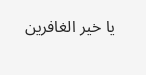يا خير الغافرين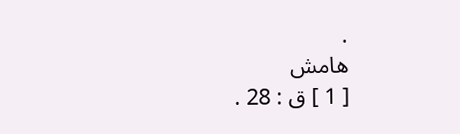.
هامش
[ 1 ] ق : 28 .